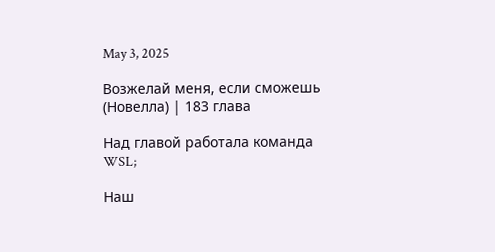May 3, 2025

Возжелай меня, если сможешь (Новелла) | 183 глава

Над главой работала команда WSL;

Наш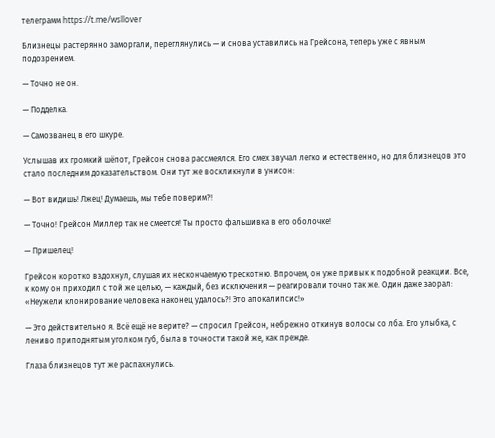телеграмм https://t.me/wsllover

Близнецы растерянно заморгали, переглянулись — и снова уставились на Грейсона, теперь уже с явным подозрением.

— Точно не он.

— Подделка.

— Самозванец в его шкуре.

Услышав их громкий шёпот, Грейсон снова рассмеялся. Его смех звучал легко и естественно, но для близнецов это стало последним доказательством. Они тут же воскликнули в унисон:

— Вот видишь! Лжец! Думаешь, мы тебе поверим?!

— Точно! Грейсон Миллер так не смеется! Ты просто фальшивка в его оболочке!

— Пришелец!

Грейсон коротко вздохнул, слушая их нескончаемую трескотню. Впрочем, он уже привык к подобной реакции. Все, к кому он приходил с той же целью, — каждый, без исключения — реагировали точно так же. Один даже заорал: «Неужели клонирование человека наконец удалось?! Это апокалипсис!»

— Это действительно я. Всё ещё не верите? — спросил Грейсон, небрежно откинув волосы со лба. Его улыбка, с лениво приподнятым уголком губ, была в точности такой же, как прежде.

Глаза близнецов тут же распахнулись.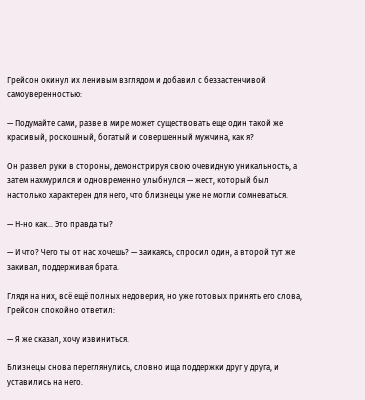Грейсон окинул их ленивым взглядом и добавил с беззастенчивой самоуверенностью:

— Подумайте сами, разве в мире может существовать еще один такой же красивый, роскошный, богатый и совершенный мужчина, как я?

Он развел руки в стороны, демонстрируя свою очевидную уникальность, а затем нахмурился и одновременно улыбнулся — жест, который был настолько характерен для него, что близнецы уже не могли сомневаться.

— Н-но как... Это правда ты?

— И что? Чего ты от нас хочешь? — заикаясь, спросил один, а второй тут же закивал, поддерживая брата.

Глядя на них, всё ещё полных недоверия, но уже готовых принять его слова, Грейсон спокойно ответил:

— Я же сказал, хочу извиниться.

Близнецы снова переглянулись, словно ища поддержки друг у друга, и уставились на него.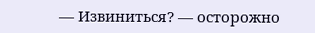— Извиниться? — осторожно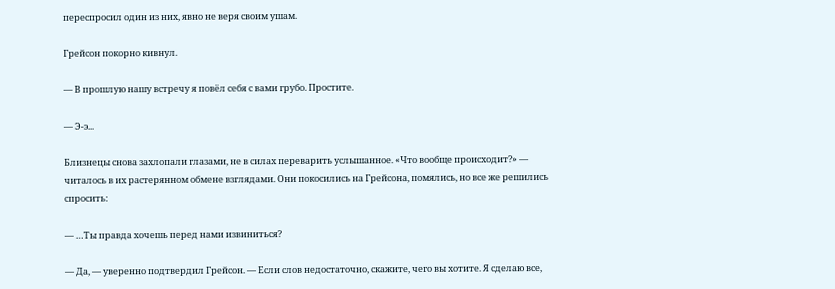переспросил один из них, явно не веря своим ушам.

Грейсон покорно кивнул.

— В прошлую нашу встречу я повёл себя с вами грубо. Простите.

— Э-э...

Близнецы снова захлопали глазами, не в силах переварить услышанное. «Что вообще происходит?» — читалось в их растерянном обмене взглядами. Они покосились на Грейсона, помялись, но все же решились спросить:

— …Ты правда хочешь перед нами извиниться?

— Да, — уверенно подтвердил Грейсон. — Если слов недостаточно, скажите, чего вы хотите. Я сделаю все,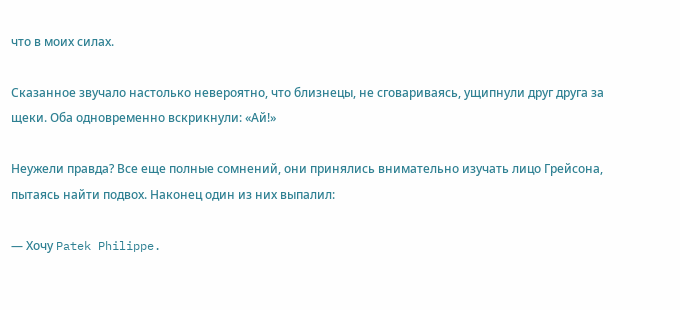что в моих силах.

Сказанное звучало настолько невероятно, что близнецы, не сговариваясь, ущипнули друг друга за щеки. Оба одновременно вскрикнули: «Ай!»

Неужели правда? Все еще полные сомнений, они принялись внимательно изучать лицо Грейсона, пытаясь найти подвох. Наконец один из них выпалил:

— Хочу Patek Philippe.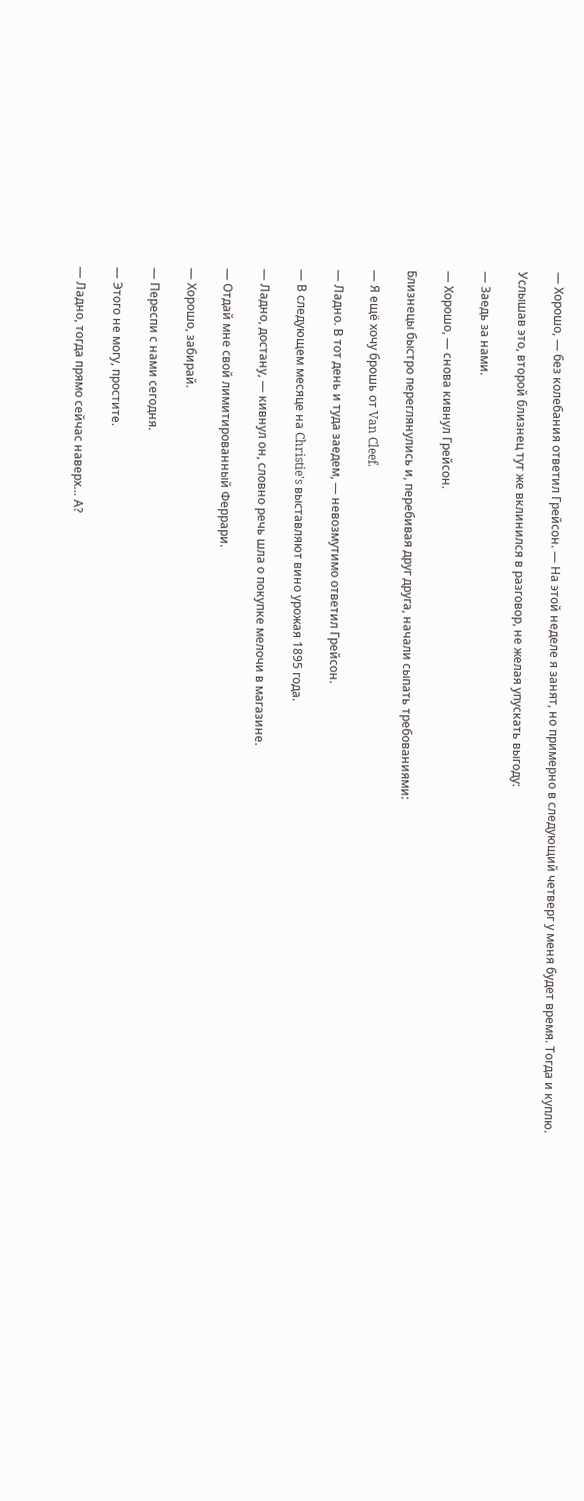— Хорошо, — без колебания ответил Грейсон. — На этой неделе я занят, но примерно в следующий четверг у меня будет время. Тогда и куплю.

Услышав это, второй близнец тут же вклинился в разговор, не желая упускать выгоду:

— Заедь за нами.

— Хорошо, — снова кивнул Грейсон.

Близнецы быстро переглянулись и, перебивая друг друга, начали сыпать требованиями:

— Я ещё хочу брошь от Van Cleef.

— Ладно. В тот день и туда заедем, — невозмутимо ответил Грейсон.

— В следующем месяце на Christie's выставляют вино урожая 1895 года.

— Ладно, достану, — кивнул он, словно речь шла о покупке мелочи в магазине.

— Отдай мне свой лимитированный Феррари.

— Хорошо, забирай.

— Переспи с нами сегодня.

— Этого не могу, простите.

— Ладно, тогда прямо сейчас наверх… А?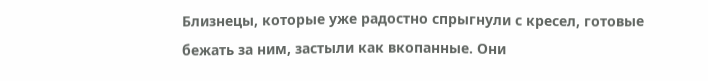Близнецы, которые уже радостно спрыгнули с кресел, готовые бежать за ним, застыли как вкопанные. Они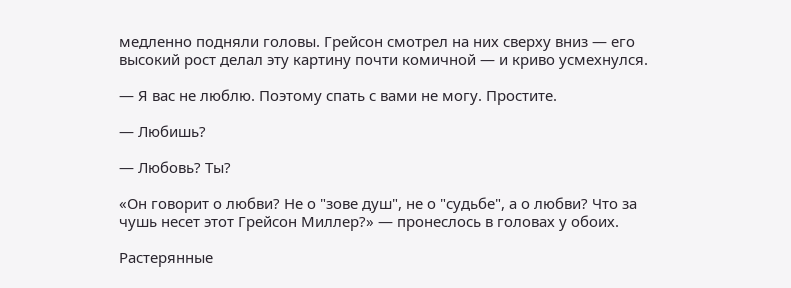медленно подняли головы. Грейсон смотрел на них сверху вниз — его высокий рост делал эту картину почти комичной — и криво усмехнулся.

— Я вас не люблю. Поэтому спать с вами не могу. Простите.

— Любишь?

— Любовь? Ты?

«Он говорит о любви? Не о "зове душ", не о "судьбе", а о любви? Что за чушь несет этот Грейсон Миллер?» — пронеслось в головах у обоих.

Растерянные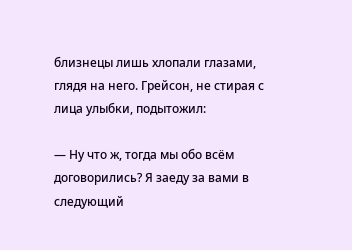близнецы лишь хлопали глазами, глядя на него. Грейсон, не стирая с лица улыбки, подытожил:

— Ну что ж, тогда мы обо всём договорились? Я заеду за вами в следующий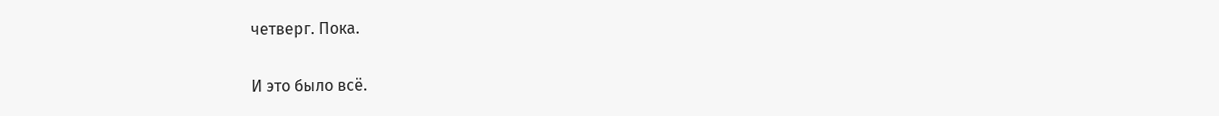четверг. Пока.

И это было всё.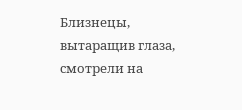Близнецы, вытаращив глаза, смотрели на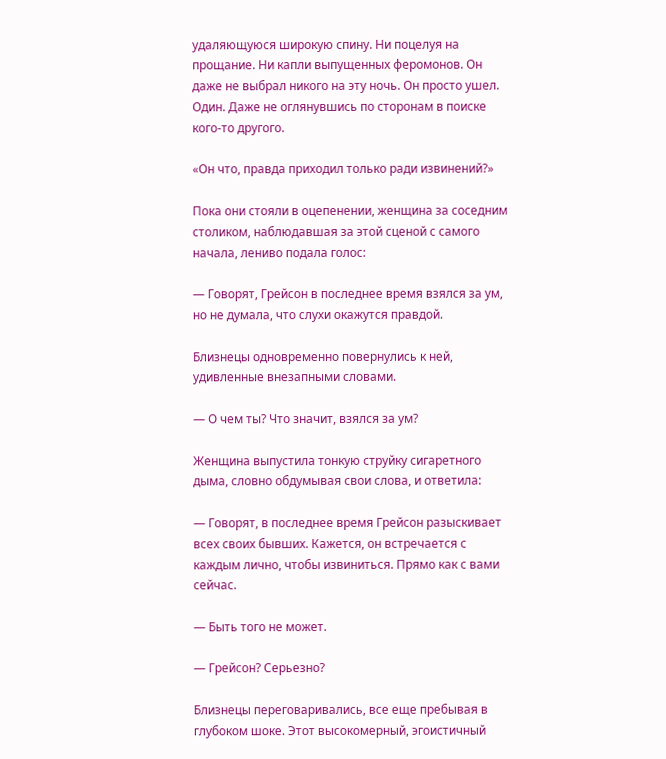удаляющуюся широкую спину. Ни поцелуя на прощание. Ни капли выпущенных феромонов. Он даже не выбрал никого на эту ночь. Он просто ушел. Один. Даже не оглянувшись по сторонам в поиске кого-то другого.

«Он что, правда приходил только ради извинений?»

Пока они стояли в оцепенении, женщина за соседним столиком, наблюдавшая за этой сценой с самого начала, лениво подала голос:

— Говорят, Грейсон в последнее время взялся за ум, но не думала, что слухи окажутся правдой.

Близнецы одновременно повернулись к ней, удивленные внезапными словами.

— О чем ты? Что значит, взялся за ум?

Женщина выпустила тонкую струйку сигаретного дыма, словно обдумывая свои слова, и ответила:

— Говорят, в последнее время Грейсон разыскивает всех своих бывших. Кажется, он встречается с каждым лично, чтобы извиниться. Прямо как с вами сейчас.

— Быть того не может.

— Грейсон? Серьезно?

Близнецы переговаривались, все еще пребывая в глубоком шоке. Этот высокомерный, эгоистичный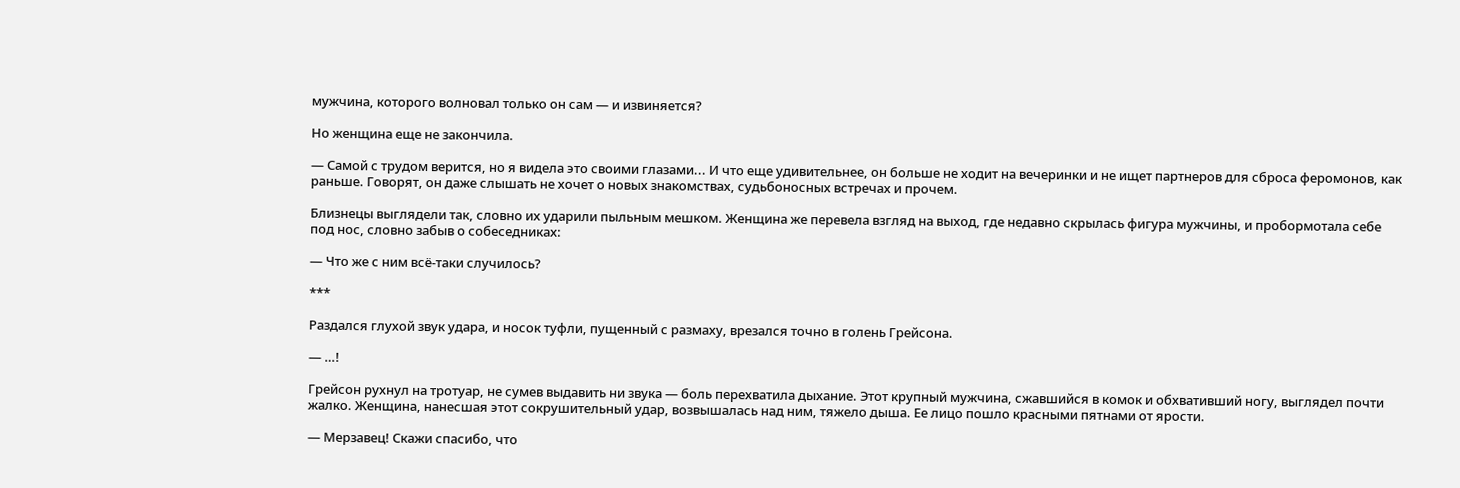мужчина, которого волновал только он сам — и извиняется?

Но женщина еще не закончила.

— Самой с трудом верится, но я видела это своими глазами... И что еще удивительнее, он больше не ходит на вечеринки и не ищет партнеров для сброса феромонов, как раньше. Говорят, он даже слышать не хочет о новых знакомствах, судьбоносных встречах и прочем.

Близнецы выглядели так, словно их ударили пыльным мешком. Женщина же перевела взгляд на выход, где недавно скрылась фигура мужчины, и пробормотала себе под нос, словно забыв о собеседниках:

— Что же с ним всё-таки случилось?

***

Раздался глухой звук удара, и носок туфли, пущенный с размаху, врезался точно в голень Грейсона.

— …!

Грейсон рухнул на тротуар, не сумев выдавить ни звука — боль перехватила дыхание. Этот крупный мужчина, сжавшийся в комок и обхвативший ногу, выглядел почти жалко. Женщина, нанесшая этот сокрушительный удар, возвышалась над ним, тяжело дыша. Ее лицо пошло красными пятнами от ярости.

— Мерзавец! Скажи спасибо, что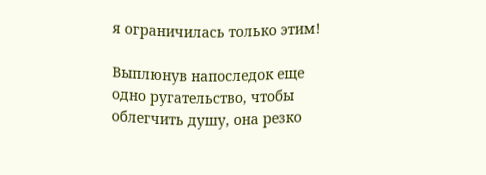я ограничилась только этим!

Выплюнув напоследок еще одно ругательство, чтобы облегчить душу, она резко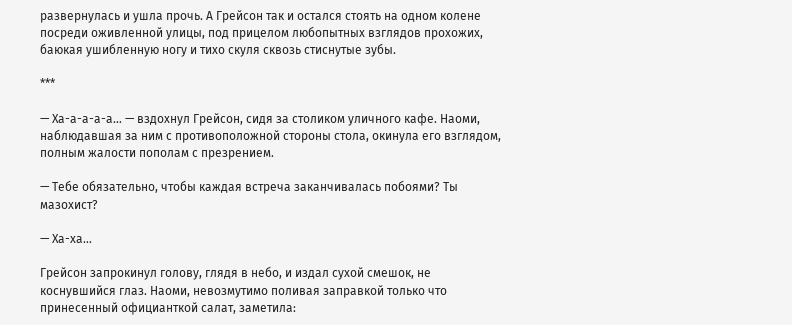развернулась и ушла прочь. А Грейсон так и остался стоять на одном колене посреди оживленной улицы, под прицелом любопытных взглядов прохожих, баюкая ушибленную ногу и тихо скуля сквозь стиснутые зубы.

***

— Ха-а-а-а-а… — вздохнул Грейсон, сидя за столиком уличного кафе. Наоми, наблюдавшая за ним с противоположной стороны стола, окинула его взглядом, полным жалости пополам с презрением.

— Тебе обязательно, чтобы каждая встреча заканчивалась побоями? Ты мазохист?

— Ха-ха...

Грейсон запрокинул голову, глядя в небо, и издал сухой смешок, не коснувшийся глаз. Наоми, невозмутимо поливая заправкой только что принесенный официанткой салат, заметила: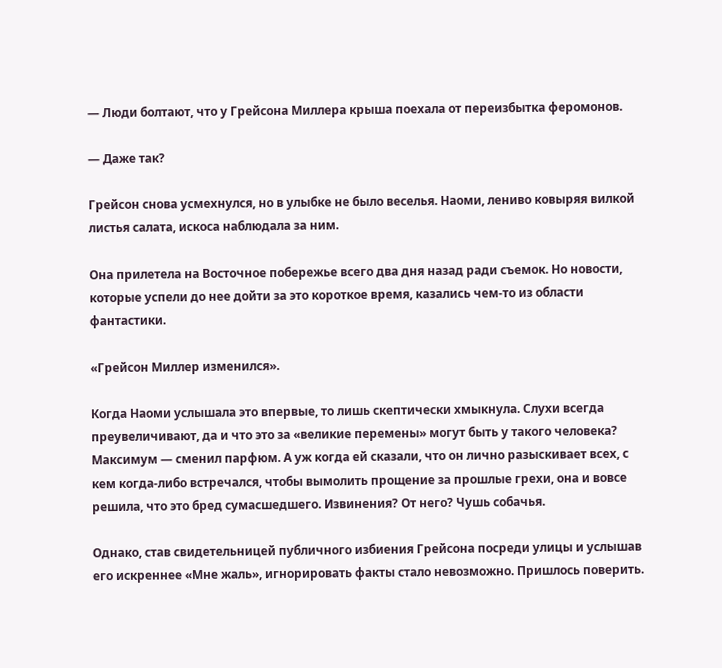— Люди болтают, что у Грейсона Миллера крыша поехала от переизбытка феромонов.

— Даже так?

Грейсон снова усмехнулся, но в улыбке не было веселья. Наоми, лениво ковыряя вилкой листья салата, искоса наблюдала за ним.

Она прилетела на Восточное побережье всего два дня назад ради съемок. Но новости, которые успели до нее дойти за это короткое время, казались чем-то из области фантастики.

«Грейсон Миллер изменился».

Когда Наоми услышала это впервые, то лишь скептически хмыкнула. Слухи всегда преувеличивают, да и что это за «великие перемены» могут быть у такого человека? Максимум — сменил парфюм. А уж когда ей сказали, что он лично разыскивает всех, с кем когда-либо встречался, чтобы вымолить прощение за прошлые грехи, она и вовсе решила, что это бред сумасшедшего. Извинения? От него? Чушь собачья.

Однако, став свидетельницей публичного избиения Грейсона посреди улицы и услышав его искреннее «Мне жаль», игнорировать факты стало невозможно. Пришлось поверить.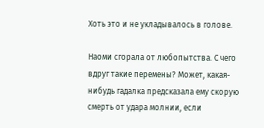Хоть это и не укладывалось в голове.

Наоми сгорала от любопытства. С чего вдруг такие перемены? Может, какая-нибудь гадалка предсказала ему скорую смерть от удара молнии, если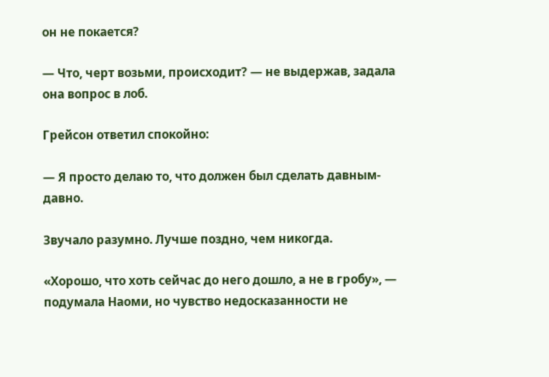он не покается?

— Что, черт возьми, происходит? — не выдержав, задала она вопрос в лоб.

Грейсон ответил спокойно:

— Я просто делаю то, что должен был сделать давным-давно.

Звучало разумно. Лучше поздно, чем никогда.

«Хорошо, что хоть сейчас до него дошло, а не в гробу», — подумала Наоми, но чувство недосказанности не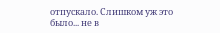отпускало. Слишком уж это было... не в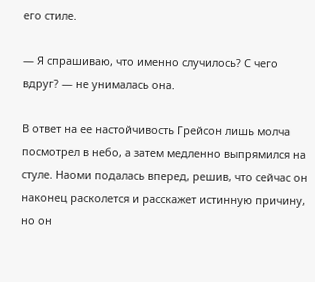его стиле.

— Я спрашиваю, что именно случилось? С чего вдруг? — не унималась она.

В ответ на ее настойчивость Грейсон лишь молча посмотрел в небо, а затем медленно выпрямился на стуле. Наоми подалась вперед, решив, что сейчас он наконец расколется и расскажет истинную причину, но он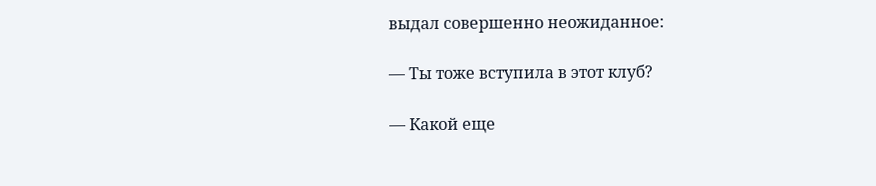выдал совершенно неожиданное:

— Ты тоже вступила в этот клуб?

— Какой еще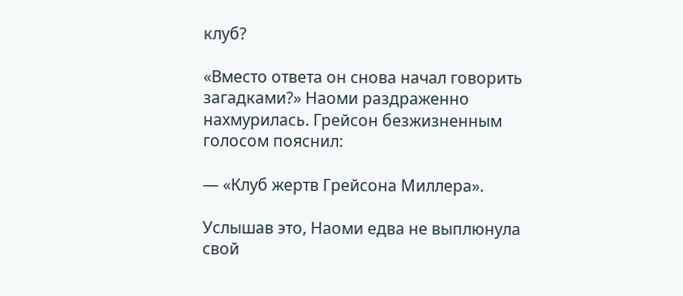клуб?

«Вместо ответа он снова начал говорить загадками?» Наоми раздраженно нахмурилась. Грейсон безжизненным голосом пояснил:

— «Клуб жертв Грейсона Миллера».

Услышав это, Наоми едва не выплюнула свой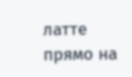латте прямо на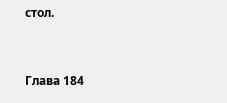стол.


Глава 184